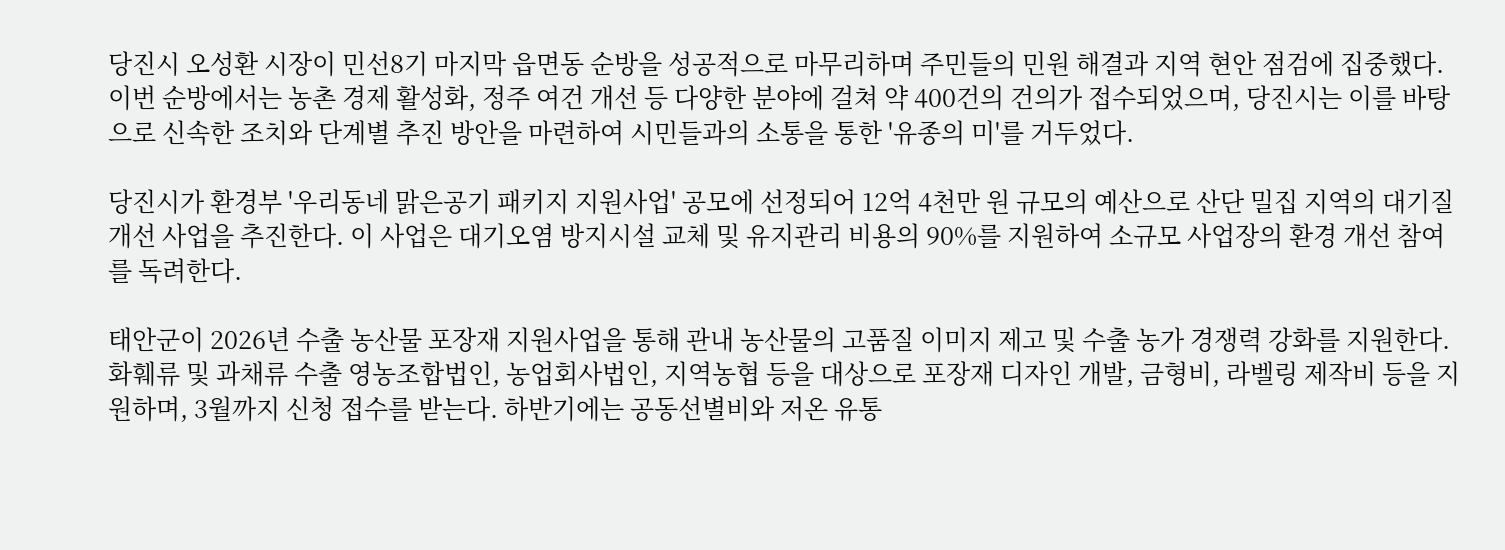당진시 오성환 시장이 민선8기 마지막 읍면동 순방을 성공적으로 마무리하며 주민들의 민원 해결과 지역 현안 점검에 집중했다. 이번 순방에서는 농촌 경제 활성화, 정주 여건 개선 등 다양한 분야에 걸쳐 약 400건의 건의가 접수되었으며, 당진시는 이를 바탕으로 신속한 조치와 단계별 추진 방안을 마련하여 시민들과의 소통을 통한 '유종의 미'를 거두었다.

당진시가 환경부 '우리동네 맑은공기 패키지 지원사업' 공모에 선정되어 12억 4천만 원 규모의 예산으로 산단 밀집 지역의 대기질 개선 사업을 추진한다. 이 사업은 대기오염 방지시설 교체 및 유지관리 비용의 90%를 지원하여 소규모 사업장의 환경 개선 참여를 독려한다.

태안군이 2026년 수출 농산물 포장재 지원사업을 통해 관내 농산물의 고품질 이미지 제고 및 수출 농가 경쟁력 강화를 지원한다. 화훼류 및 과채류 수출 영농조합법인, 농업회사법인, 지역농협 등을 대상으로 포장재 디자인 개발, 금형비, 라벨링 제작비 등을 지원하며, 3월까지 신청 접수를 받는다. 하반기에는 공동선별비와 저온 유통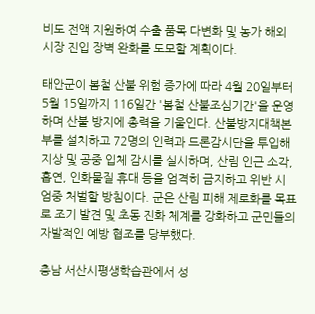비도 전액 지원하여 수출 품목 다변화 및 농가 해외 시장 진입 장벽 완화를 도모할 계획이다.

태안군이 봄철 산불 위험 증가에 따라 4월 20일부터 5월 15일까지 116일간 '봄철 산불조심기간'을 운영하며 산불 방지에 총력을 기울인다. 산불방지대책본부를 설치하고 72명의 인력과 드론감시단을 투입해 지상 및 공중 입체 감시를 실시하며, 산림 인근 소각, 흡연, 인화물질 휴대 등을 엄격히 금지하고 위반 시 엄중 처벌할 방침이다. 군은 산림 피해 제로화를 목표로 조기 발견 및 초동 진화 체계를 강화하고 군민들의 자발적인 예방 협조를 당부했다.

충남 서산시평생학습관에서 성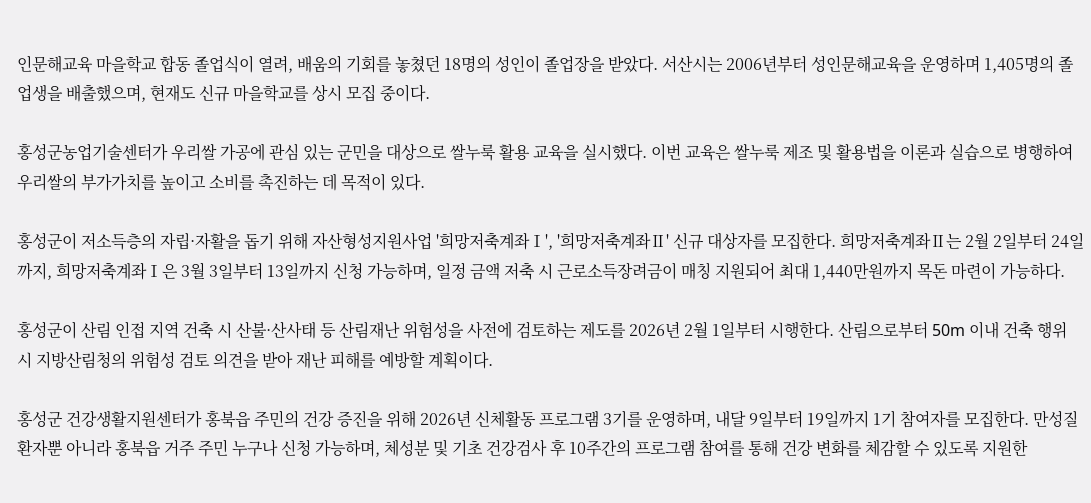인문해교육 마을학교 합동 졸업식이 열려, 배움의 기회를 놓쳤던 18명의 성인이 졸업장을 받았다. 서산시는 2006년부터 성인문해교육을 운영하며 1,405명의 졸업생을 배출했으며, 현재도 신규 마을학교를 상시 모집 중이다.

홍성군농업기술센터가 우리쌀 가공에 관심 있는 군민을 대상으로 쌀누룩 활용 교육을 실시했다. 이번 교육은 쌀누룩 제조 및 활용법을 이론과 실습으로 병행하여 우리쌀의 부가가치를 높이고 소비를 촉진하는 데 목적이 있다.

홍성군이 저소득층의 자립·자활을 돕기 위해 자산형성지원사업 '희망저축계좌Ⅰ', '희망저축계좌Ⅱ' 신규 대상자를 모집한다. 희망저축계좌Ⅱ는 2월 2일부터 24일까지, 희망저축계좌Ⅰ은 3월 3일부터 13일까지 신청 가능하며, 일정 금액 저축 시 근로소득장려금이 매칭 지원되어 최대 1,440만원까지 목돈 마련이 가능하다.

홍성군이 산림 인접 지역 건축 시 산불·산사태 등 산림재난 위험성을 사전에 검토하는 제도를 2026년 2월 1일부터 시행한다. 산림으로부터 50m 이내 건축 행위 시 지방산림청의 위험성 검토 의견을 받아 재난 피해를 예방할 계획이다.

홍성군 건강생활지원센터가 홍북읍 주민의 건강 증진을 위해 2026년 신체활동 프로그램 3기를 운영하며, 내달 9일부터 19일까지 1기 참여자를 모집한다. 만성질환자뿐 아니라 홍북읍 거주 주민 누구나 신청 가능하며, 체성분 및 기초 건강검사 후 10주간의 프로그램 참여를 통해 건강 변화를 체감할 수 있도록 지원한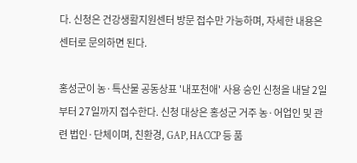다. 신청은 건강생활지원센터 방문 접수만 가능하며, 자세한 내용은 센터로 문의하면 된다.

홍성군이 농·특산물 공동상표 '내포천애' 사용 승인 신청을 내달 2일부터 27일까지 접수한다. 신청 대상은 홍성군 거주 농·어업인 및 관련 법인·단체이며, 친환경, GAP, HACCP 등 품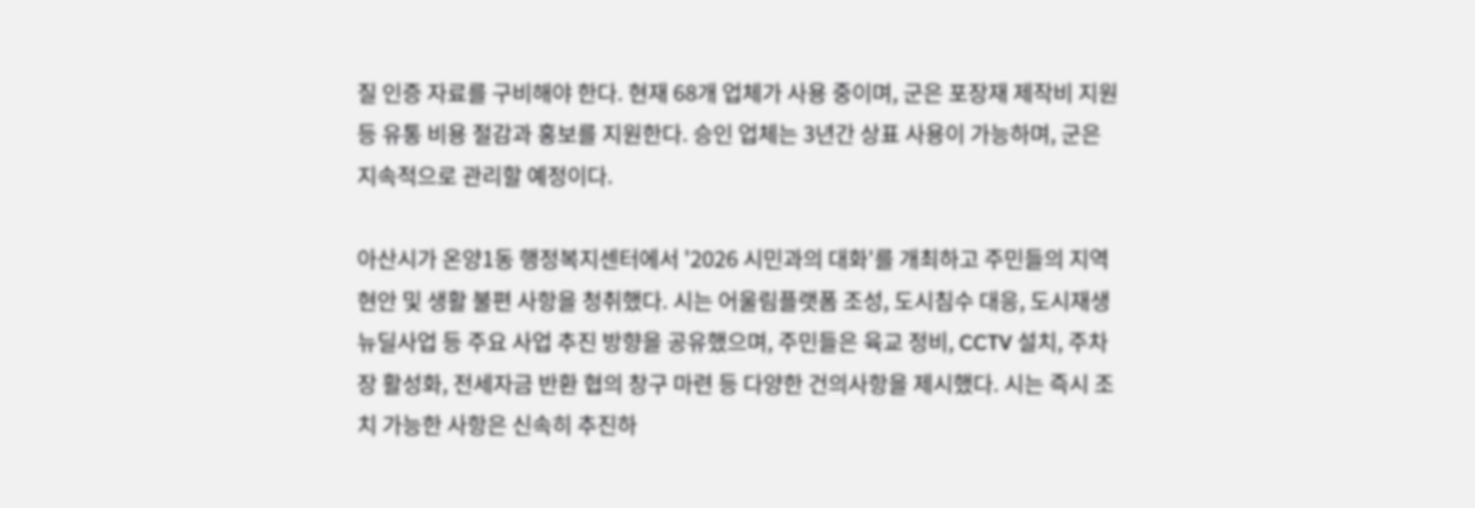질 인증 자료를 구비해야 한다. 현재 68개 업체가 사용 중이며, 군은 포장재 제작비 지원 등 유통 비용 절감과 홍보를 지원한다. 승인 업체는 3년간 상표 사용이 가능하며, 군은 지속적으로 관리할 예정이다.

아산시가 온양1동 행정복지센터에서 '2026 시민과의 대화'를 개최하고 주민들의 지역 현안 및 생활 불편 사항을 청취했다. 시는 어울림플랫폼 조성, 도시침수 대응, 도시재생 뉴딜사업 등 주요 사업 추진 방향을 공유했으며, 주민들은 육교 정비, CCTV 설치, 주차장 활성화, 전세자금 반환 협의 창구 마련 등 다양한 건의사항을 제시했다. 시는 즉시 조치 가능한 사항은 신속히 추진하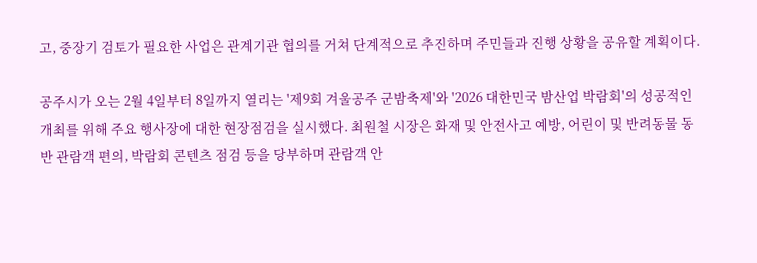고, 중장기 검토가 필요한 사업은 관계기관 협의를 거쳐 단계적으로 추진하며 주민들과 진행 상황을 공유할 계획이다.

공주시가 오는 2월 4일부터 8일까지 열리는 '제9회 겨울공주 군밤축제'와 '2026 대한민국 밤산업 박람회'의 성공적인 개최를 위해 주요 행사장에 대한 현장점검을 실시했다. 최원철 시장은 화재 및 안전사고 예방, 어린이 및 반려동물 동반 관람객 편의, 박람회 콘텐츠 점검 등을 당부하며 관람객 안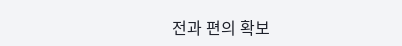전과 편의 확보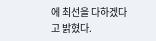에 최선을 다하겠다고 밝혔다.